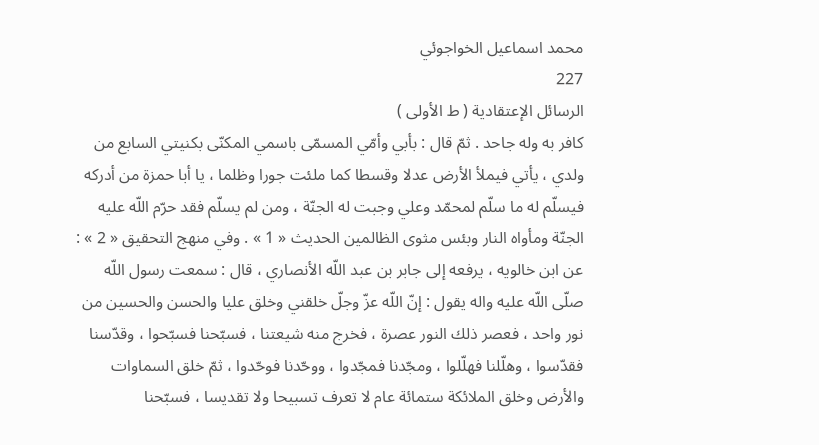محمد اسماعيل الخواجوئي
227
الرسائل الإعتقادية ( ط الأولى )
كافر به وله جاحد . ثمّ قال : بأبي وأمّي المسمّى باسمي المكنّى بكنيتي السابع من ولدي ، يأتي فيملأ الأرض عدلا وقسطا كما ملئت جورا وظلما ، يا أبا حمزة من أدركه فيسلّم له ما سلّم لمحمّد وعلي وجبت له الجنّة ، ومن لم يسلّم فقد حرّم اللّه عليه الجنّة ومأواه النار وبئس مثوى الظالمين الحديث « 1 » . وفي منهج التحقيق « 2 » : عن ابن خالويه ، يرفعه إلى جابر بن عبد اللّه الأنصاري ، قال : سمعت رسول اللّه صلّى اللّه عليه واله يقول : إنّ اللّه عزّ وجلّ خلقني وخلق عليا والحسن والحسين من نور واحد ، فعصر ذلك النور عصرة ، فخرج منه شيعتنا ، فسبّحنا فسبّحوا ، وقدّسنا فقدّسوا ، وهلّلنا فهلّلوا ، ومجّدنا فمجّدوا ، ووحّدنا فوحّدوا ، ثمّ خلق السماوات والأرض وخلق الملائكة ستمائة عام لا تعرف تسبيحا ولا تقديسا ، فسبّحنا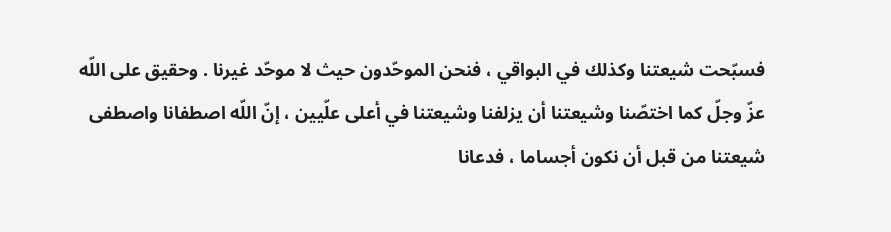فسبّحت شيعتنا وكذلك في البواقي ، فنحن الموحّدون حيث لا موحّد غيرنا . وحقيق على اللّه عزّ وجلّ كما اختصّنا وشيعتنا أن يزلفنا وشيعتنا في أعلى علّيين ، إنّ اللّه اصطفانا واصطفى شيعتنا من قبل أن نكون أجساما ، فدعانا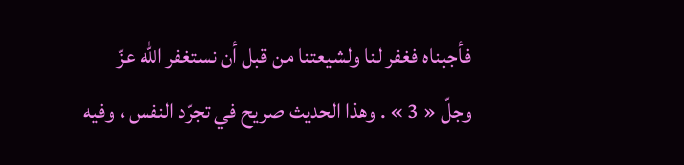فأجبناه فغفر لنا ولشيعتنا من قبل أن نستغفر اللّه عزّ وجلّ « 3 » . وهذا الحديث صريح في تجرّد النفس ، وفيه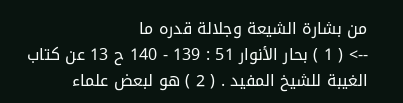من بشارة الشيعة وجلالة قدره ما
--> ( 1 ) بحار الأنوار 51 : 139 - 140 ح 13 عن كتاب الغيبة للشيخ المفيد . ( 2 ) هو لبعض علماء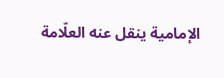الإمامية ينقل عنه العلّامة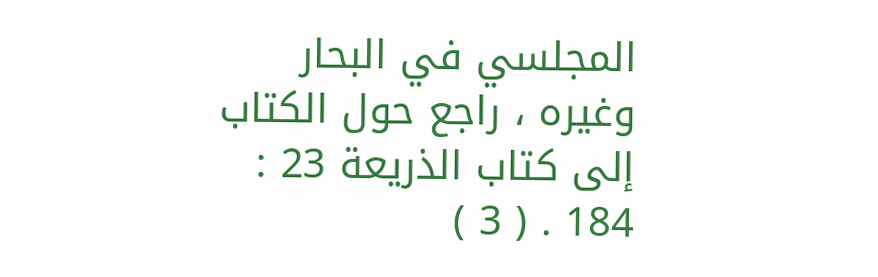المجلسي في البحار وغيره ، راجع حول الكتاب إلى كتاب الذريعة 23 : 184 . ( 3 )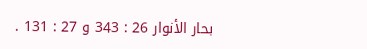بحار الأنوار 26 : 343 و 27 : 131 .